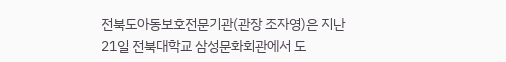전북도아동보호전문기관(관장 조자영)은 지난 21일 전북대학교 삼성문화회관에서 도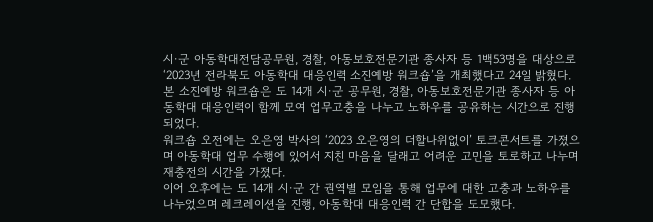시·군 아동학대전담공무원, 경찰, 아동보호전문기관 종사자 등 1백53명을 대상으로 ‘2023년 전라북도 아동학대 대응인력 소진예방 워크숍’을 개최했다고 24일 밝혔다.
본 소진예방 워크숍은 도 14개 시·군 공무원, 경찰, 아동보호전문기관 종사자 등 아동학대 대응인력이 함께 모여 업무고충을 나누고 노하우를 공유하는 시간으로 진행되었다.
워크숍 오전에는 오은영 박사의 ‘2023 오은영의 더할나위없이’ 토크콘서트를 가졌으며 아동학대 업무 수행에 있어서 지친 마음을 달래고 어려운 고민을 토로하고 나누며 재충전의 시간을 가졌다.
이어 오후에는 도 14개 시·군 간 권역별 모임을 통해 업무에 대한 고충과 노하우를 나누었으며 레크레이션을 진행, 아동학대 대응인력 간 단합을 도모했다.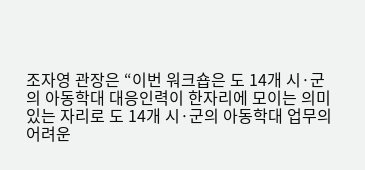조자영 관장은 “이번 워크숍은 도 14개 시·군의 아동학대 대응인력이 한자리에 모이는 의미있는 자리로 도 14개 시·군의 아동학대 업무의 어려운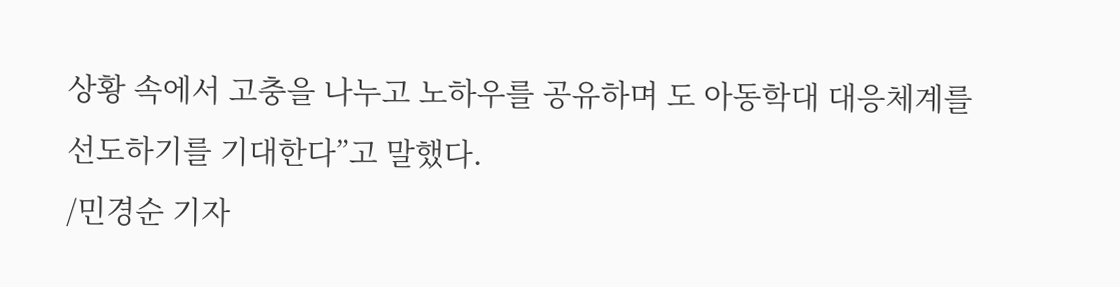상황 속에서 고충을 나누고 노하우를 공유하며 도 아동학대 대응체계를 선도하기를 기대한다”고 말했다.
/민경순 기자